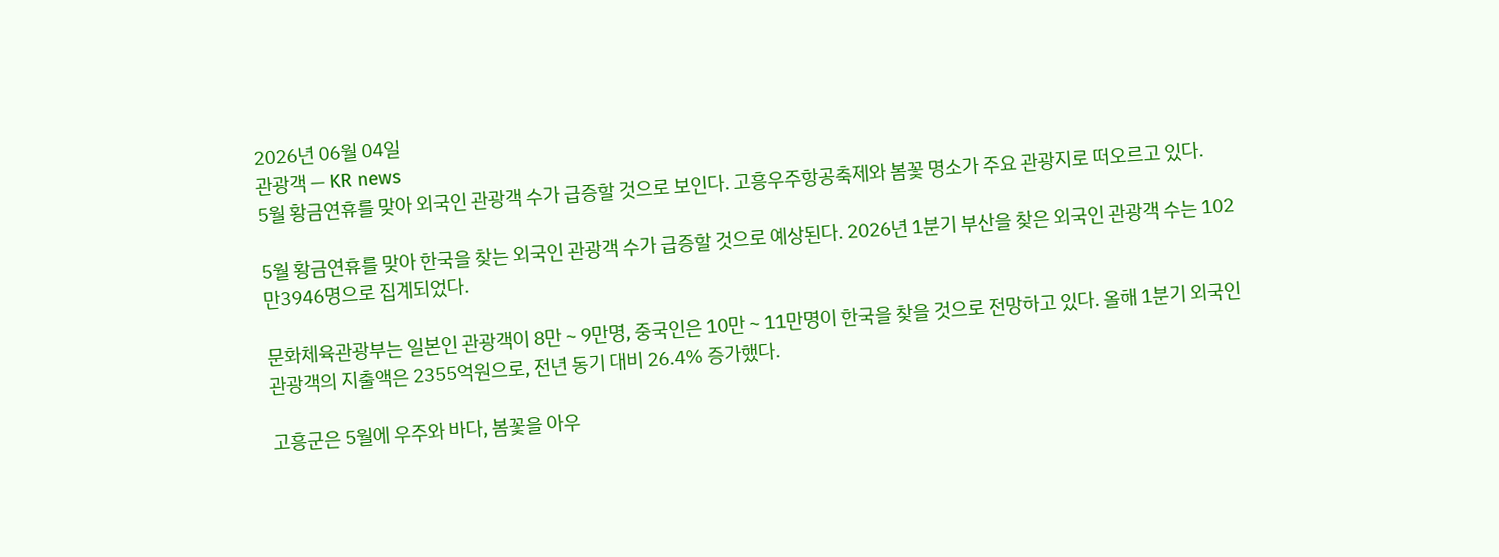2026년 06월 04일
관광객 — KR news
5월 황금연휴를 맞아 외국인 관광객 수가 급증할 것으로 보인다. 고흥우주항공축제와 봄꽃 명소가 주요 관광지로 떠오르고 있다.

5월 황금연휴를 맞아 한국을 찾는 외국인 관광객 수가 급증할 것으로 예상된다. 2026년 1분기 부산을 찾은 외국인 관광객 수는 102만3946명으로 집계되었다.

문화체육관광부는 일본인 관광객이 8만∼9만명, 중국인은 10만∼11만명이 한국을 찾을 것으로 전망하고 있다. 올해 1분기 외국인 관광객의 지출액은 2355억원으로, 전년 동기 대비 26.4% 증가했다.

고흥군은 5월에 우주와 바다, 봄꽃을 아우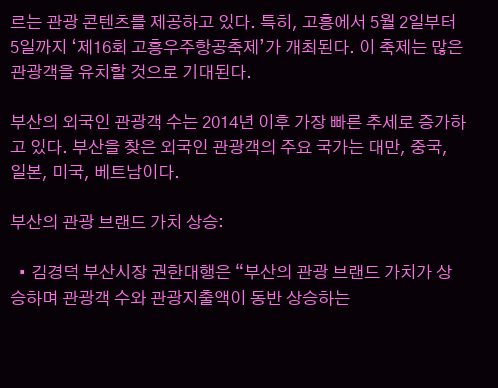르는 관광 콘텐츠를 제공하고 있다. 특히, 고흥에서 5월 2일부터 5일까지 ‘제16회 고흥우주항공축제’가 개최된다. 이 축제는 많은 관광객을 유치할 것으로 기대된다.

부산의 외국인 관광객 수는 2014년 이후 가장 빠른 추세로 증가하고 있다. 부산을 찾은 외국인 관광객의 주요 국가는 대만, 중국, 일본, 미국, 베트남이다.

부산의 관광 브랜드 가치 상승:

  • 김경덕 부산시장 권한대행은 “부산의 관광 브랜드 가치가 상승하며 관광객 수와 관광지출액이 동반 상승하는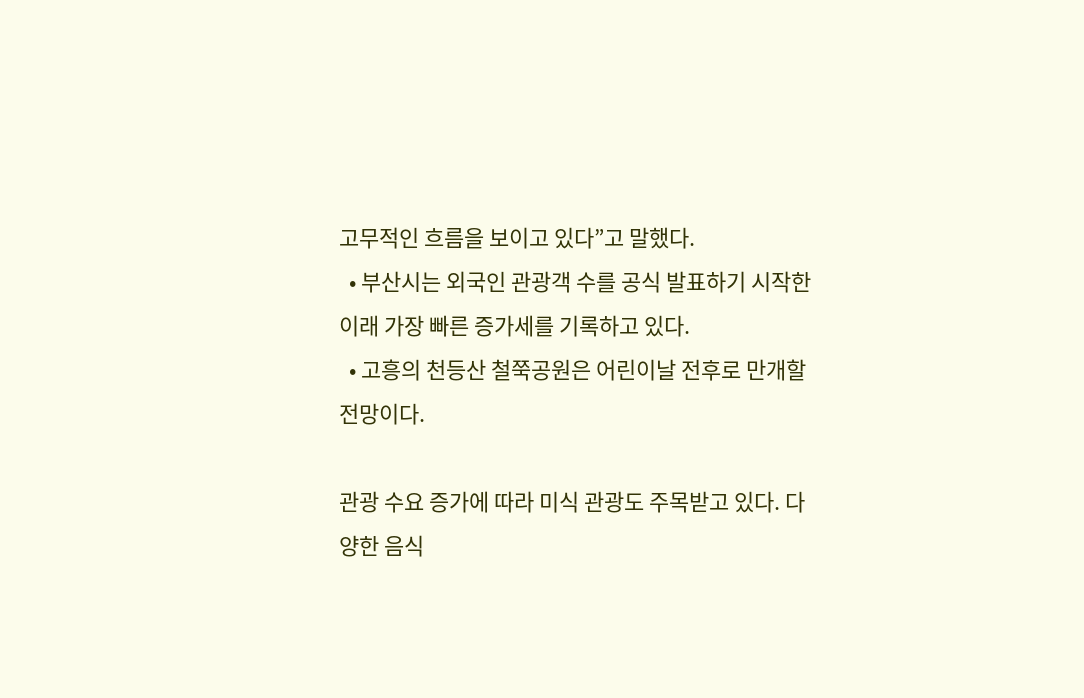고무적인 흐름을 보이고 있다”고 말했다.
  • 부산시는 외국인 관광객 수를 공식 발표하기 시작한 이래 가장 빠른 증가세를 기록하고 있다.
  • 고흥의 천등산 철쭉공원은 어린이날 전후로 만개할 전망이다.

관광 수요 증가에 따라 미식 관광도 주목받고 있다. 다양한 음식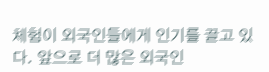체험이 외국인들에게 인기를 끌고 있다. 앞으로 더 많은 외국인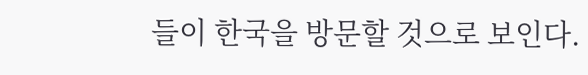들이 한국을 방문할 것으로 보인다.